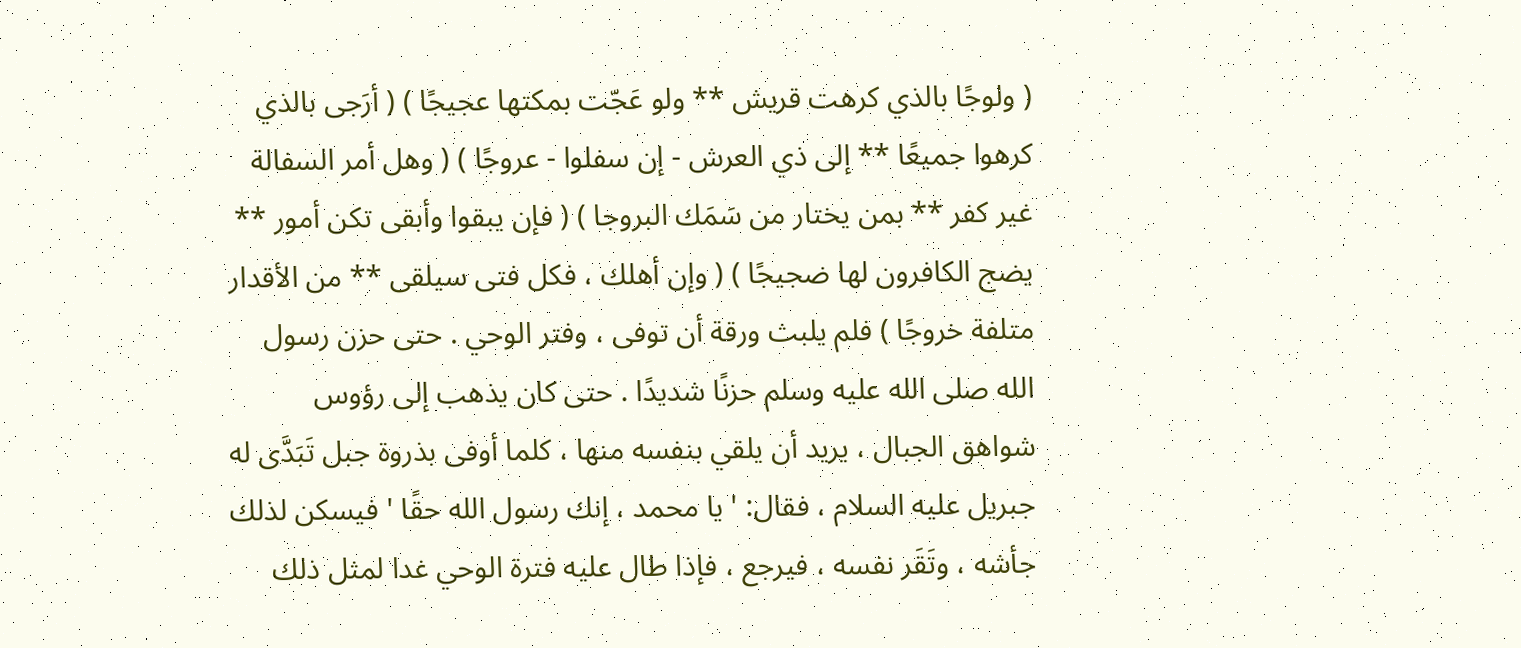( ولوجًا بالذي كرهت قريش ** ولو عَجّت بمكتها عجيجًا ) ( أرَجى بالذي كرهوا جميعًا ** إلى ذي العرش - إن سفلوا - عروجًا ) ( وهل أمر السفالة غير كفر ** بمن يختار من سَمَك البروجا ) ( فإن يبقوا وأبقى تكن أمور ** يضج الكافرون لها ضجيجًا ) ( وإن أهلك ، فكل فتى سيلقى ** من الأقدار متلفة خروجًا ) فلم يلبث ورقة أن توفى ، وفتر الوحي . حتى حزن رسول الله صلى الله عليه وسلم حزنًا شديدًا . حتى كان يذهب إلى رؤوس شواهق الجبال ، يريد أن يلقي بنفسه منها ، كلما أوفى بذروة جبل تَبَدَّى له جبريل عليه السلام ، فقال: ' يا محمد ، إنك رسول الله حقًا ' فيسكن لذلك جأشه ، وتَقَر نفسه ، فيرجع ، فإذا طال عليه فترة الوحي غدا لمثل ذلك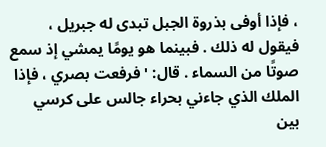، فإذا أوفى بذروة الجبل تبدى له جبريل ، فيقول له ذلك . فبينما هو يومًا يمشي إذ سمع صوتًا من السماء . قال: ' فرفعت بصري ، فإذا الملك الذي جاءني بحراء جالس على كرسي بين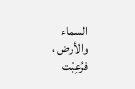السماء والأرض ، فرُعِبْت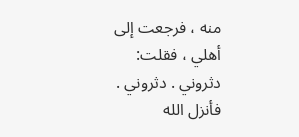منه ، فرجعت إلى أهلي ، فقلت: دثروني . دثروني . فأنزل الله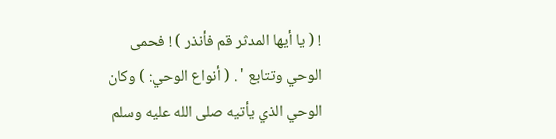! ( يا أيها المدثر قم فأنذر ) ! فحمى الوحي وتتابع ' . ( أنواع الوحي: ) وكان الوحي الذي يأتيه صلى الله عليه وسلم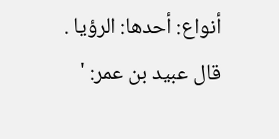أنواع: أحدها: الرؤيا . قال عبيد بن عمر: '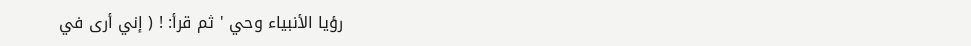رؤيا الأنبياء وحي ' ثم قرأ: ! ( إني أرى في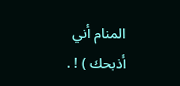المنام أني أذبحك ) ! .